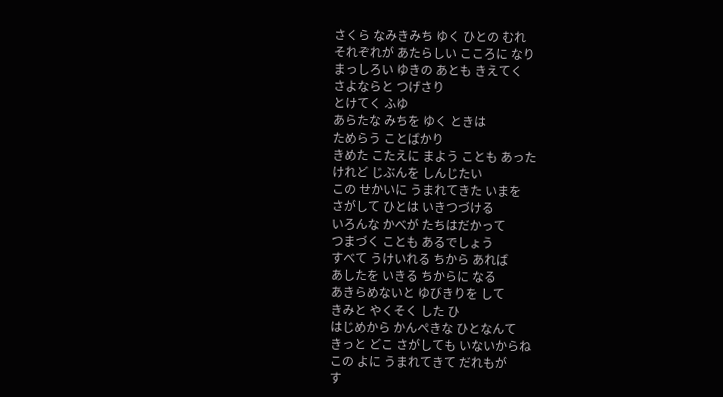さくら なみきみち ゆく ひとの むれ
それぞれが あたらしい こころに なり
まっしろい ゆきの あとも きえてく
さよならと つげさり
とけてく ふゆ
あらたな みちを ゆく ときは
ためらう ことばかり
きめた こたえに まよう ことも あった
けれど じぶんを しんじたい
この せかいに うまれてきた いまを
さがして ひとは いきつづける
いろんな かべが たちはだかって
つまづく ことも あるでしょう
すべて うけいれる ちから あれば
あしたを いきる ちからに なる
あきらめないと ゆびきりを して
きみと やくそく した ひ
はじめから かんぺきな ひとなんて
きっと どこ さがしても いないからね
この よに うまれてきて だれもが
す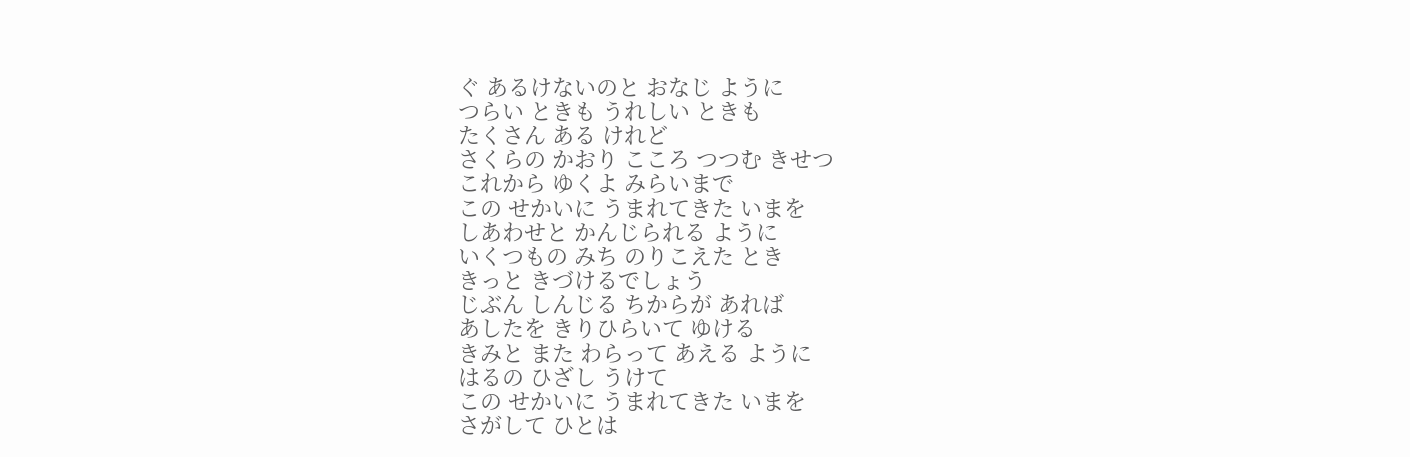ぐ あるけないのと おなじ ように
つらい ときも うれしい ときも
たくさん ある けれど
さくらの かおり こころ つつむ きせつ
これから ゆくよ みらいまで
この せかいに うまれてきた いまを
しあわせと かんじられる ように
いくつもの みち のりこえた とき
きっと きづけるでしょう
じぶん しんじる ちからが あれば
あしたを きりひらいて ゆける
きみと また わらって あえる ように
はるの ひざし うけて
この せかいに うまれてきた いまを
さがして ひとは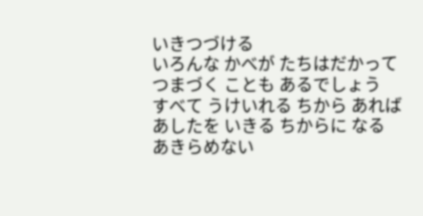いきつづける
いろんな かべが たちはだかって
つまづく ことも あるでしょう
すべて うけいれる ちから あれば
あしたを いきる ちからに なる
あきらめない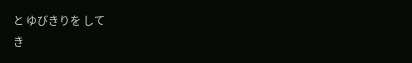と ゆびきりを して
き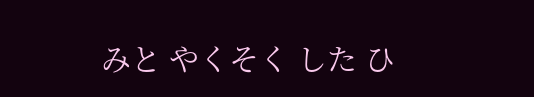みと やくそく した ひ